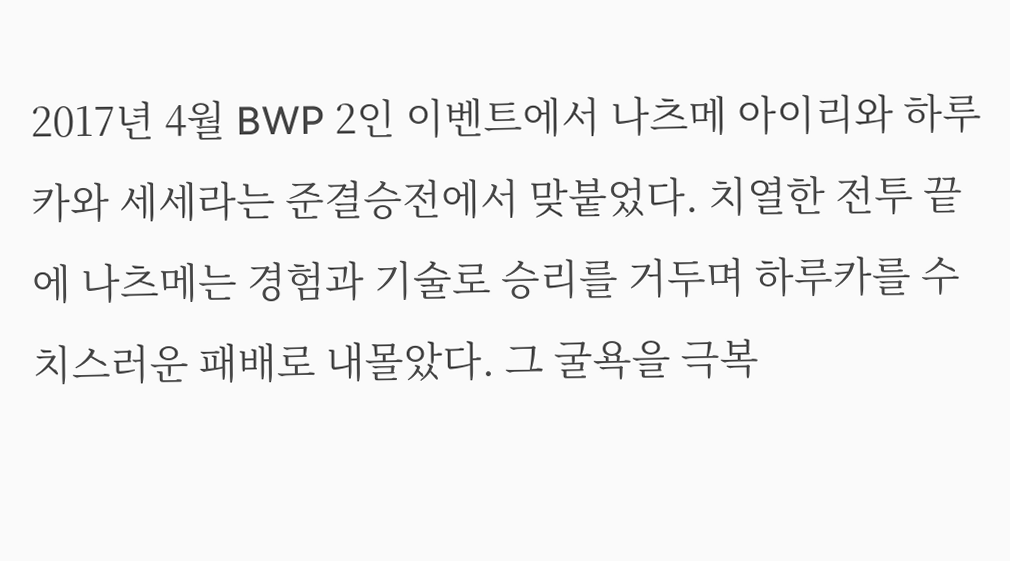2017년 4월 BWP 2인 이벤트에서 나츠메 아이리와 하루카와 세세라는 준결승전에서 맞붙었다. 치열한 전투 끝에 나츠메는 경험과 기술로 승리를 거두며 하루카를 수치스러운 패배로 내몰았다. 그 굴욕을 극복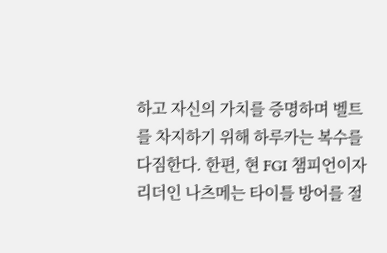하고 자신의 가치를 증명하며 벨트를 차지하기 위해 하루카는 복수를 다짐한다. 한편, 현 FGI 챔피언이자 리더인 나츠메는 타이틀 방어를 절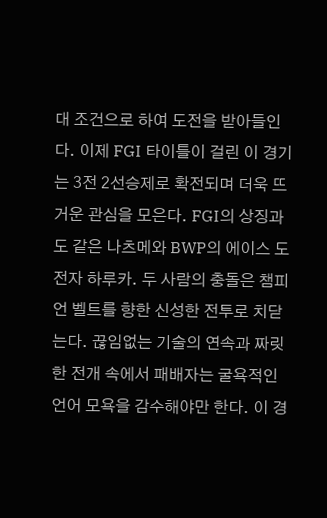대 조건으로 하여 도전을 받아들인다. 이제 FGI 타이틀이 걸린 이 경기는 3전 2선승제로 확전되며 더욱 뜨거운 관심을 모은다. FGI의 상징과도 같은 나츠메와 BWP의 에이스 도전자 하루카. 두 사람의 충돌은 챔피언 벨트를 향한 신성한 전투로 치닫는다. 끊임없는 기술의 연속과 짜릿한 전개 속에서 패배자는 굴욕적인 언어 모욕을 감수해야만 한다. 이 경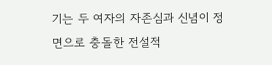기는 두 여자의 자존심과 신념이 정면으로 충돌한 전설적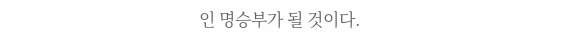인 명승부가 될 것이다.